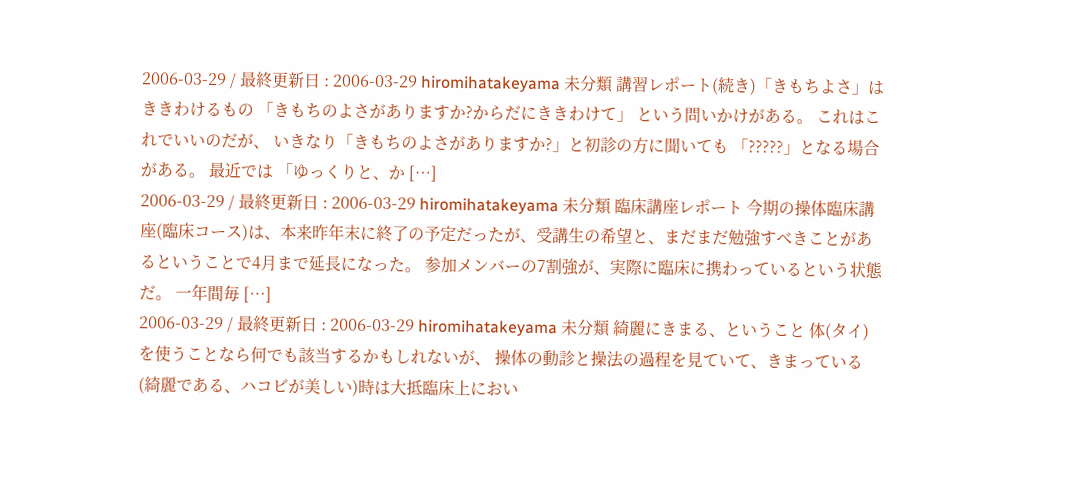2006-03-29 / 最終更新日 : 2006-03-29 hiromihatakeyama 未分類 講習レポート(続き)「きもちよさ」はききわけるもの 「きもちのよさがありますか?からだにききわけて」 という問いかけがある。 これはこれでいいのだが、 いきなり「きもちのよさがありますか?」と初診の方に聞いても 「?????」となる場合がある。 最近では 「ゆっくりと、か […]
2006-03-29 / 最終更新日 : 2006-03-29 hiromihatakeyama 未分類 臨床講座レポート 今期の操体臨床講座(臨床コース)は、本来昨年末に終了の予定だったが、受講生の希望と、まだまだ勉強すべきことがあるということで4月まで延長になった。 参加メンバーの7割強が、実際に臨床に携わっているという状態だ。 一年間毎 […]
2006-03-29 / 最終更新日 : 2006-03-29 hiromihatakeyama 未分類 綺麗にきまる、ということ 体(タイ)を使うことなら何でも該当するかもしれないが、 操体の動診と操法の過程を見ていて、きまっている(綺麗である、ハコビが美しい)時は大抵臨床上におい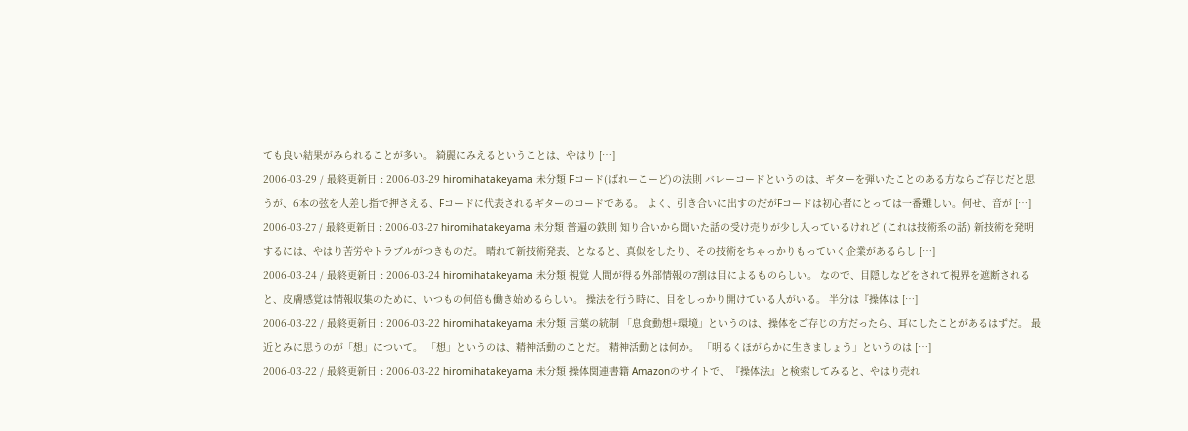ても良い結果がみられることが多い。 綺麗にみえるということは、やはり […]
2006-03-29 / 最終更新日 : 2006-03-29 hiromihatakeyama 未分類 Fコード(ばれーこーど)の法則 バレーコードというのは、ギターを弾いたことのある方ならご存じだと思うが、6本の弦を人差し指で押さえる、Fコードに代表されるギターのコードである。 よく、引き合いに出すのだがFコードは初心者にとっては一番難しい。何せ、音が […]
2006-03-27 / 最終更新日 : 2006-03-27 hiromihatakeyama 未分類 普遍の鉄則 知り合いから聞いた話の受け売りが少し入っているけれど (これは技術系の話) 新技術を発明するには、やはり苦労やトラブルがつきものだ。 晴れて新技術発表、となると、真似をしたり、その技術をちゃっかりもっていく企業があるらし […]
2006-03-24 / 最終更新日 : 2006-03-24 hiromihatakeyama 未分類 視覚 人間が得る外部情報の7割は目によるものらしい。 なので、目隠しなどをされて視界を遮断されると、皮膚感覚は情報収集のために、いつもの何倍も働き始めるらしい。 操法を行う時に、目をしっかり開けている人がいる。 半分は『操体は […]
2006-03-22 / 最終更新日 : 2006-03-22 hiromihatakeyama 未分類 言葉の統制 「息食動想+環境」というのは、操体をご存じの方だったら、耳にしたことがあるはずだ。 最近とみに思うのが「想」について。 「想」というのは、精神活動のことだ。 精神活動とは何か。 「明るくほがらかに生きましょう」というのは […]
2006-03-22 / 最終更新日 : 2006-03-22 hiromihatakeyama 未分類 操体関連書籍 Amazonのサイトで、『操体法』と検索してみると、やはり売れ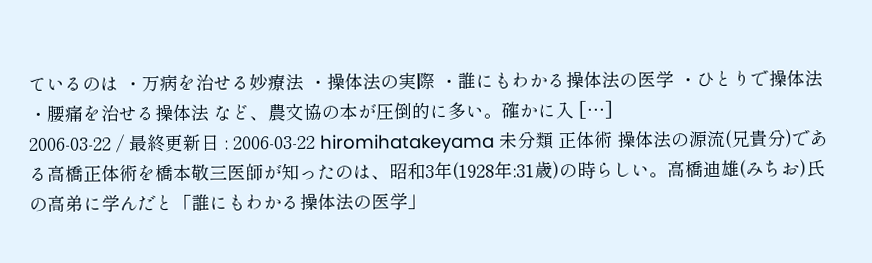ているのは ・万病を治せる妙療法 ・操体法の実際 ・誰にもわかる操体法の医学 ・ひとりで操体法 ・腰痛を治せる操体法 など、農文協の本が圧倒的に多い。確かに入 […]
2006-03-22 / 最終更新日 : 2006-03-22 hiromihatakeyama 未分類 正体術 操体法の源流(兄貴分)である高橋正体術を橋本敬三医師が知ったのは、昭和3年(1928年:31歳)の時らしい。高橋迪雄(みちお)氏の高弟に学んだと「誰にもわかる操体法の医学」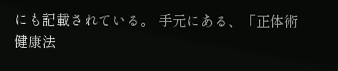にも記載されている。 手元にある、「正体術健康法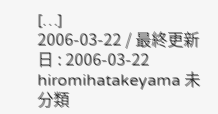[…]
2006-03-22 / 最終更新日 : 2006-03-22 hiromihatakeyama 未分類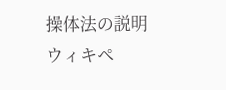操体法の説明 ウィキペ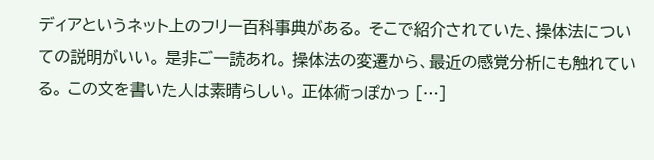ディアというネット上のフリー百科事典がある。 そこで紹介されていた、操体法についての説明がいい。 是非ご一読あれ。 操体法の変遷から、最近の感覚分析にも触れている。 この文を書いた人は素晴らしい。 正体術っぽかっ […]